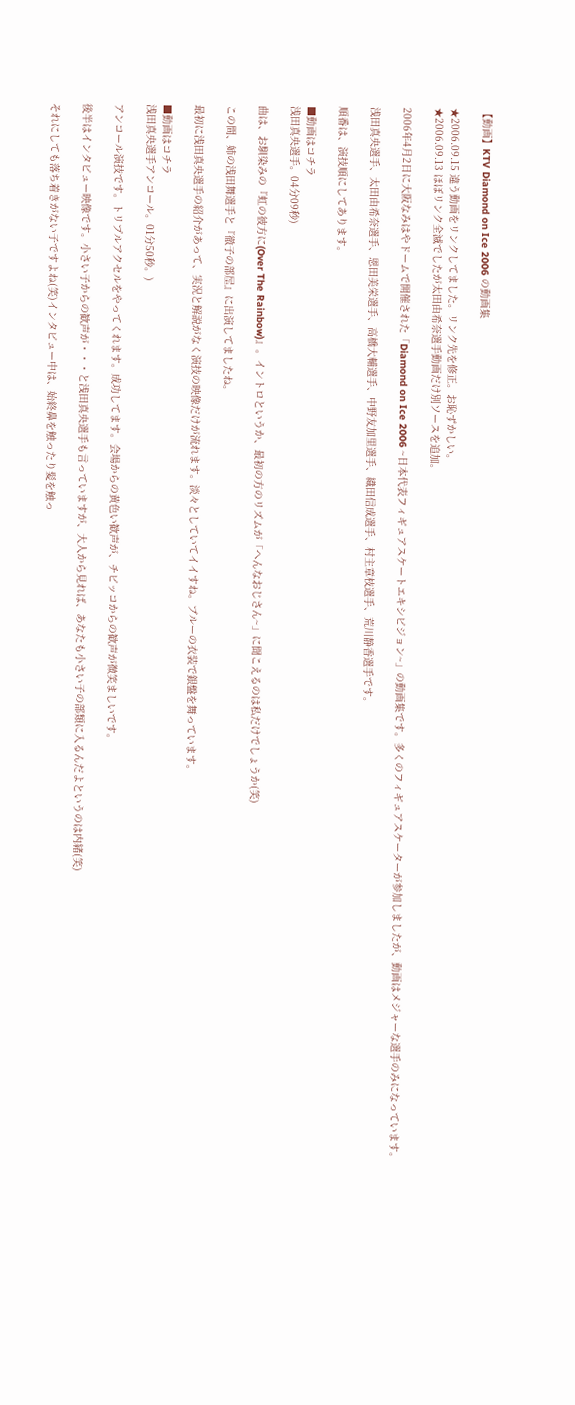【動画】KTV Diamond on Ice 2006 の動画集

★2006.09.15 違う動画をリンクしてました。リンク先を修正。お恥ずかしい。
★2006.09.13 ほぼリンク全滅でしたが太田由希奈選手動画だけ別ソースを追加。

2006年4月2日に大阪なみはやドームで開催された「Diamond on Ice 2006 ~日本代表フィギュアスケートエキシビジョン~」の動画集です。多くのフィギュアスケーターが参加しましたが、動画はメジャーな選手のみになっています。

浅田真央選手、太田由希奈選手、恩田美栄選手、高橋大輔選手、中野友加里選手、織田信成選手、村主章枝選手、荒川静香選手です。

順番は、演技順にしてあります。

■動画はコチラ
浅田真央選手。04分09秒)

曲は、お馴染みの『虹の彼方に(Over The Rainbow)』。イントロというか、最初の方のリズムが「へんなおじさん~」に聞こえるのは私だけでしょうか(笑)

この間、姉の浅田舞選手と『徹子の部屋』に出演してましたね。

最初に浅田真央選手の紹介があって、実況と解説がなく演技の映像だけが流れます。淡々としていてイイすね。ブルーの衣装で銀盤を舞っています。

■動画はコチラ
浅田真央選手アンコール。01分50秒。)

アンコール演技です。トリプルアクセルをやってくれます。成功してます。会場からの黄色い歓声が、チビッコからの歓声が微笑ましいです。

後半はインタビュー映像です。小さい子からの歓声が・・・と浅田真央選手も言っていますが、大人から見れば、あなたも小さい子の部類に入るんだよというのは内緒(笑)

それにしても落ち着きがない子ですよね(笑)インタビュー中は、始終鼻を触ったり髪を触っ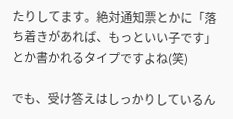たりしてます。絶対通知票とかに「落ち着きがあれば、もっといい子です」とか書かれるタイプですよね(笑)

でも、受け答えはしっかりしているん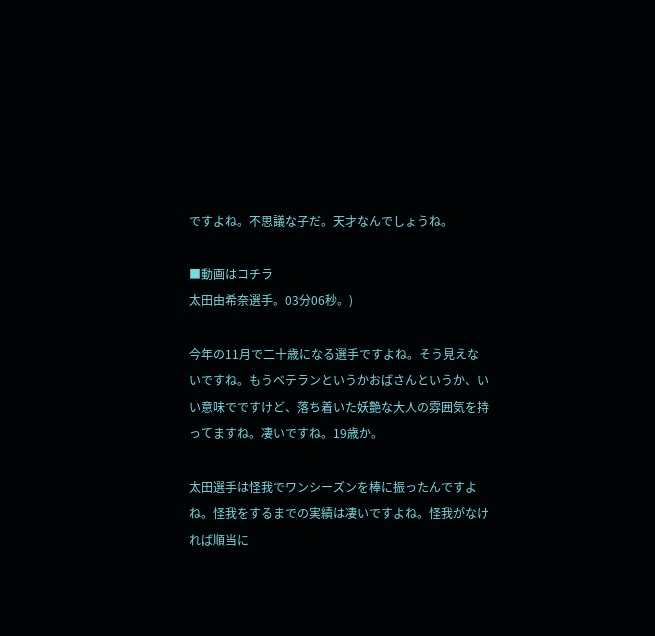ですよね。不思議な子だ。天才なんでしょうね。

■動画はコチラ
太田由希奈選手。03分06秒。)

今年の11月で二十歳になる選手ですよね。そう見えないですね。もうベテランというかおばさんというか、いい意味でですけど、落ち着いた妖艶な大人の雰囲気を持ってますね。凄いですね。19歳か。

太田選手は怪我でワンシーズンを棒に振ったんですよね。怪我をするまでの実績は凄いですよね。怪我がなければ順当に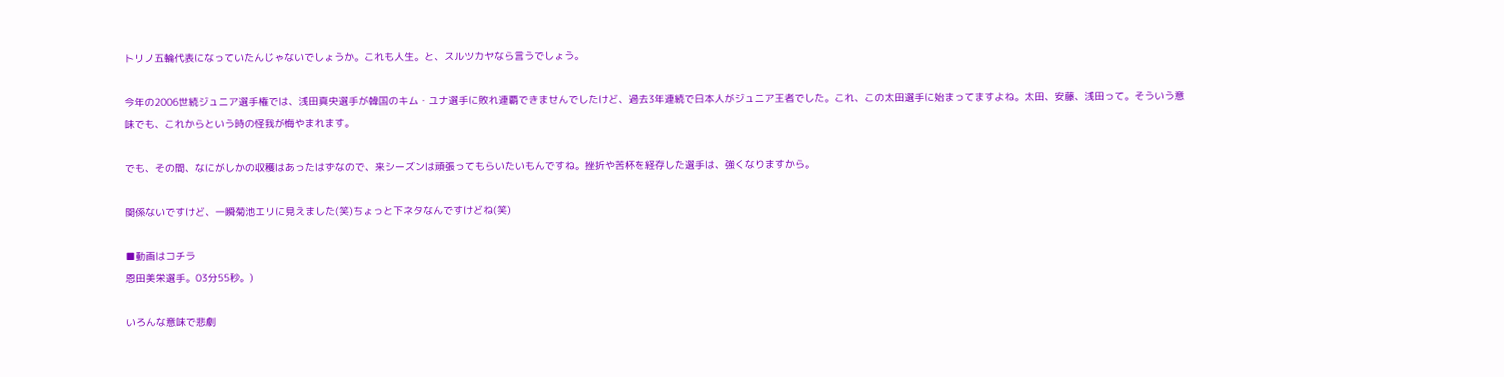トリノ五輪代表になっていたんじゃないでしょうか。これも人生。と、スルツカヤなら言うでしょう。

今年の2006世続ジュニア選手権では、浅田真央選手が韓国のキム・ユナ選手に敗れ連覇できませんでしたけど、過去3年連続で日本人がジュニア王者でした。これ、この太田選手に始まってますよね。太田、安藤、浅田って。そういう意味でも、これからという時の怪我が悔やまれます。

でも、その間、なにがしかの収穫はあったはずなので、来シーズンは頑張ってもらいたいもんですね。挫折や苦杯を経存した選手は、強くなりますから。

関係ないですけど、一瞬菊池エリに見えました(笑)ちょっと下ネタなんですけどね(笑)

■動画はコチラ
恩田美栄選手。03分55秒。)

いろんな意味で悲劇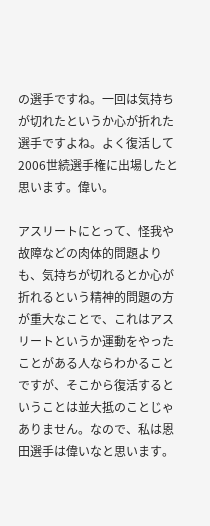の選手ですね。一回は気持ちが切れたというか心が折れた選手ですよね。よく復活して2006世続選手権に出場したと思います。偉い。

アスリートにとって、怪我や故障などの肉体的問題よりも、気持ちが切れるとか心が折れるという精神的問題の方が重大なことで、これはアスリートというか運動をやったことがある人ならわかることですが、そこから復活するということは並大抵のことじゃありません。なので、私は恩田選手は偉いなと思います。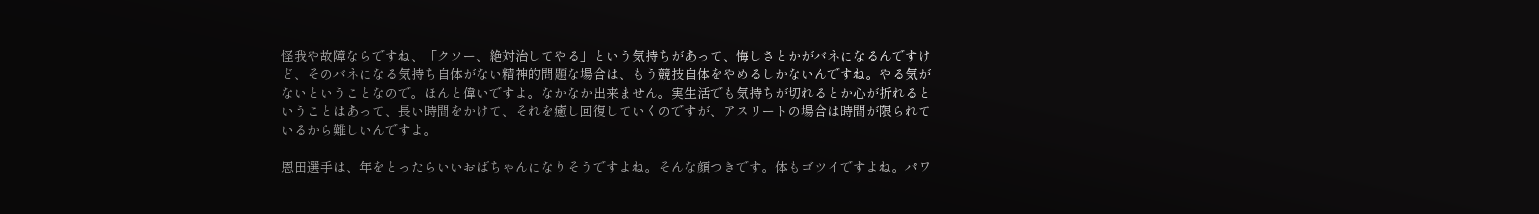怪我や故障ならですね、「クソー、絶対治してやる」という気持ちがあって、悔しさとかがバネになるんですけど、そのバネになる気持ち自体がない精神的問題な場合は、もう競技自体をやめるしかないんですね。やる気がないということなので。ほんと偉いですよ。なかなか出来ません。実生活でも気持ちが切れるとか心が折れるということはあって、長い時間をかけて、それを癒し回復していくのですが、アスリートの場合は時間が限られているから難しいんですよ。

恩田選手は、年をとったらいいおばちゃんになりそうですよね。そんな顔つきです。体もゴツイですよね。パワ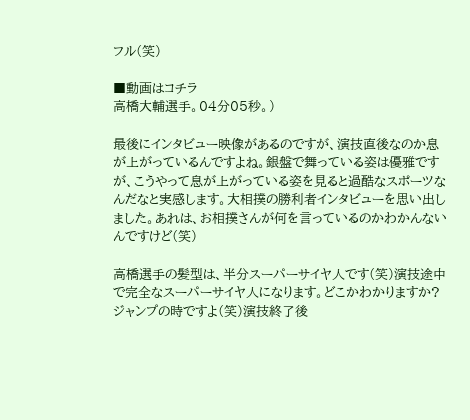フル(笑)

■動画はコチラ
高橋大輔選手。04分05秒。)

最後にインタビュー映像があるのですが、演技直後なのか息が上がっているんですよね。銀盤で舞っている姿は優雅ですが、こうやって息が上がっている姿を見ると過酷なスポーツなんだなと実感します。大相撲の勝利者インタビューを思い出しました。あれは、お相撲さんが何を言っているのかわかんないんですけど(笑)

高橋選手の髪型は、半分スーパーサイヤ人です(笑)演技途中で完全なスーパーサイヤ人になります。どこかわかりますか?ジャンプの時ですよ(笑)演技終了後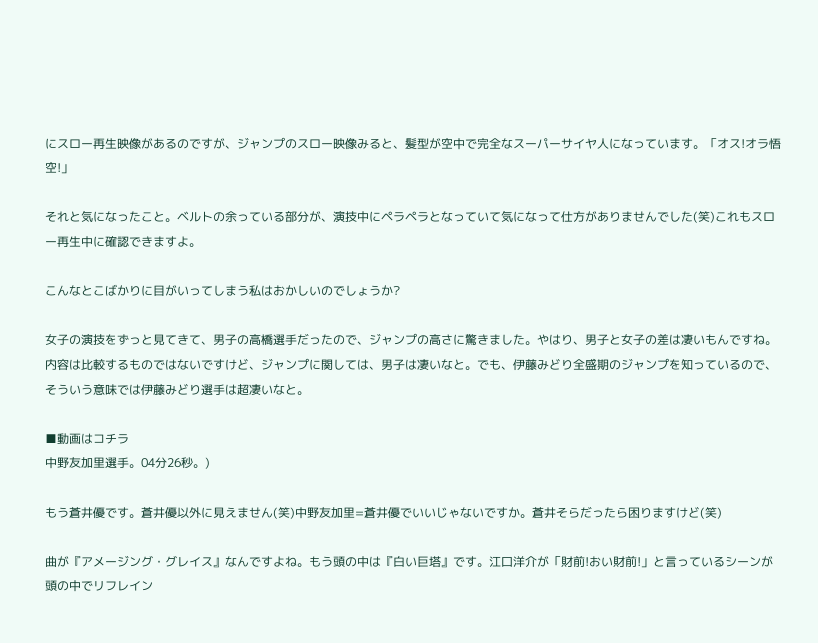にスロー再生映像があるのですが、ジャンプのスロー映像みると、髪型が空中で完全なスーパーサイヤ人になっています。「オス!オラ悟空!」

それと気になったこと。ベルトの余っている部分が、演技中にペラペラとなっていて気になって仕方がありませんでした(笑)これもスロー再生中に確認できますよ。

こんなとこばかりに目がいってしまう私はおかしいのでしょうか?

女子の演技をずっと見てきて、男子の高橋選手だったので、ジャンプの高さに驚きました。やはり、男子と女子の差は凄いもんですね。内容は比較するものではないですけど、ジャンプに関しては、男子は凄いなと。でも、伊藤みどり全盛期のジャンプを知っているので、そういう意味では伊藤みどり選手は超凄いなと。

■動画はコチラ
中野友加里選手。04分26秒。)

もう蒼井優です。蒼井優以外に見えません(笑)中野友加里=蒼井優でいいじゃないですか。蒼井そらだったら困りますけど(笑)

曲が『アメージング・グレイス』なんですよね。もう頭の中は『白い巨塔』です。江口洋介が「財前!おい財前!」と言っているシーンが頭の中でリフレイン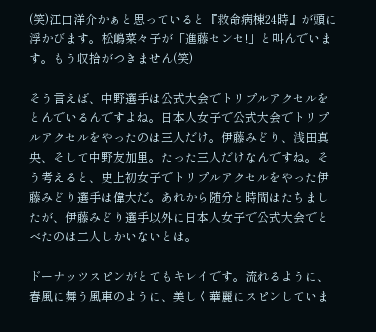(笑)江口洋介かぁと思っていると『救命病棟24時』が頭に浮かびます。松嶋菜々子が「進藤センセ!」と叫んでいます。もう収拾がつきません(笑)

そう言えば、中野選手は公式大会でトリプルアクセルをとんでいるんですよね。日本人女子で公式大会でトリプルアクセルをやったのは三人だけ。伊藤みどり、浅田真央、そして中野友加里。たった三人だけなんですね。そう考えると、史上初女子でトリプルアクセルをやった伊藤みどり選手は偉大だ。あれから随分と時間はたちましたが、伊藤みどり選手以外に日本人女子で公式大会でとべたのは二人しかいないとは。

ドーナッツスピンがとてもキレイです。流れるように、春風に舞う風車のように、美しく華麗にスピンしていま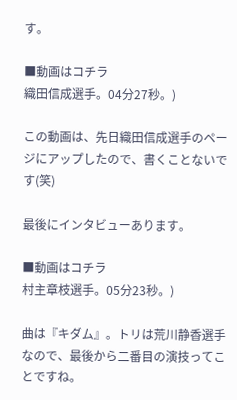す。

■動画はコチラ
織田信成選手。04分27秒。)

この動画は、先日織田信成選手のページにアップしたので、書くことないです(笑)

最後にインタビューあります。

■動画はコチラ
村主章枝選手。05分23秒。)

曲は『キダム』。トリは荒川静香選手なので、最後から二番目の演技ってことですね。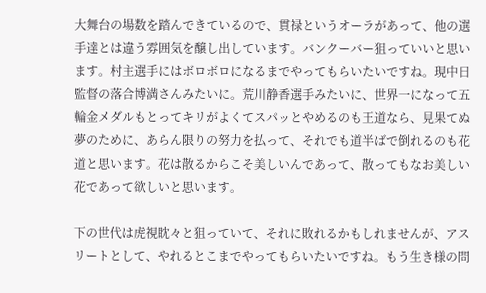大舞台の場数を踏んできているので、貫禄というオーラがあって、他の選手達とは違う雰囲気を醸し出しています。バンクーバー狙っていいと思います。村主選手にはボロボロになるまでやってもらいたいですね。現中日監督の落合博満さんみたいに。荒川静香選手みたいに、世界一になって五輪金メダルもとってキリがよくてスパッとやめるのも王道なら、見果てぬ夢のために、あらん限りの努力を払って、それでも道半ばで倒れるのも花道と思います。花は散るからこそ美しいんであって、散ってもなお美しい花であって欲しいと思います。

下の世代は虎視眈々と狙っていて、それに敗れるかもしれませんが、アスリートとして、やれるとこまでやってもらいたいですね。もう生き様の問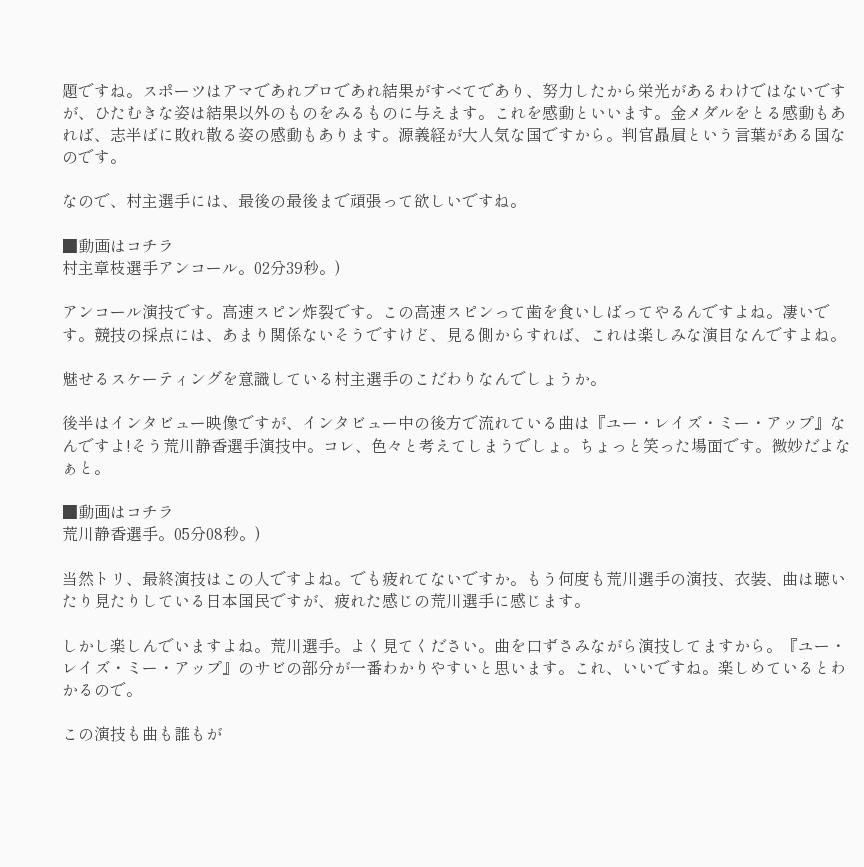題ですね。スポーツはアマであれプロであれ結果がすべてであり、努力したから栄光があるわけではないですが、ひたむきな姿は結果以外のものをみるものに与えます。これを感動といいます。金メダルをとる感動もあれば、志半ばに敗れ散る姿の感動もあります。源義経が大人気な国ですから。判官贔屓という言葉がある国なのです。

なので、村主選手には、最後の最後まで頑張って欲しいですね。

■動画はコチラ
村主章枝選手アンコール。02分39秒。)

アンコール演技です。高速スピン炸裂です。この高速スピンって歯を食いしばってやるんですよね。凄いです。競技の採点には、あまり関係ないそうですけど、見る側からすれば、これは楽しみな演目なんですよね。

魅せるスケーティングを意識している村主選手のこだわりなんでしょうか。

後半はインタビュー映像ですが、インタビュー中の後方で流れている曲は『ユー・レイズ・ミー・アップ』なんですよ!そう荒川静香選手演技中。コレ、色々と考えてしまうでしょ。ちょっと笑った場面です。微妙だよなぁと。

■動画はコチラ
荒川静香選手。05分08秒。)

当然トリ、最終演技はこの人ですよね。でも疲れてないですか。もう何度も荒川選手の演技、衣装、曲は聴いたり見たりしている日本国民ですが、疲れた感じの荒川選手に感じます。

しかし楽しんでいますよね。荒川選手。よく見てください。曲を口ずさみながら演技してますから。『ユー・レイズ・ミー・アップ』のサビの部分が一番わかりやすいと思います。これ、いいですね。楽しめているとわかるので。

この演技も曲も誰もが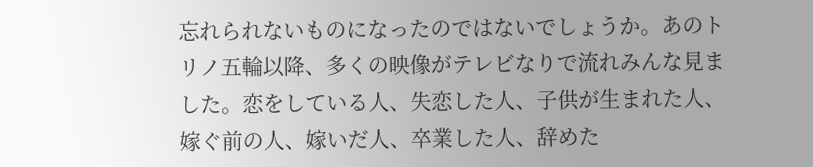忘れられないものになったのではないでしょうか。あのトリノ五輪以降、多くの映像がテレビなりで流れみんな見ました。恋をしている人、失恋した人、子供が生まれた人、嫁ぐ前の人、嫁いだ人、卒業した人、辞めた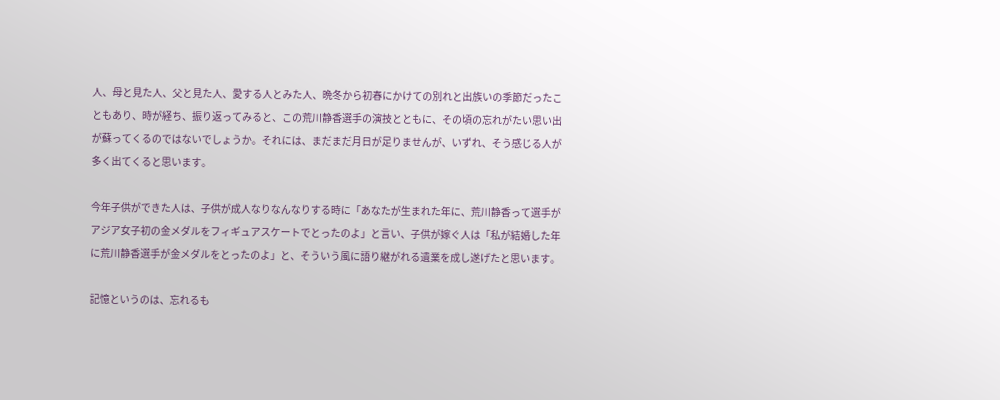人、母と見た人、父と見た人、愛する人とみた人、晩冬から初春にかけての別れと出族いの季節だったこともあり、時が経ち、振り返ってみると、この荒川静香選手の演技とともに、その頃の忘れがたい思い出が蘇ってくるのではないでしょうか。それには、まだまだ月日が足りませんが、いずれ、そう感じる人が多く出てくると思います。

今年子供ができた人は、子供が成人なりなんなりする時に「あなたが生まれた年に、荒川静香って選手がアジア女子初の金メダルをフィギュアスケートでとったのよ」と言い、子供が嫁ぐ人は「私が結婚した年に荒川静香選手が金メダルをとったのよ」と、そういう風に語り継がれる遺業を成し遂げたと思います。

記憶というのは、忘れるも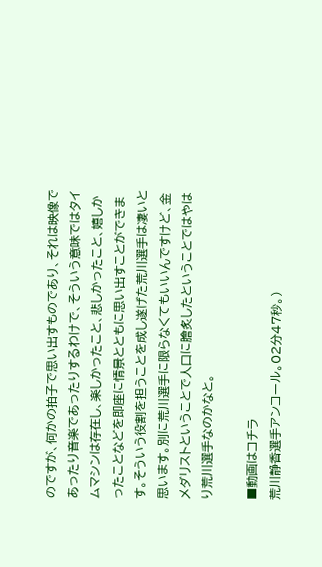のですが、何かの拍子で思い出すものであり、それは映像であったり音楽であったりするわけで、そういう意味ではタイムマシンは存在し、楽しかったこと、悲しかったこと、嬉しかったことなどを即座に情景とともに思い出すことができます。そういう役割を担うことを成し遂げた荒川選手は凄いと思います。別に荒川選手に限らなくてもいいんですけど、金メダリストということで人口に膾炙したということではやはり荒川選手なのかなと。

■動画はコチラ
荒川静香選手アンコール。02分47秒。)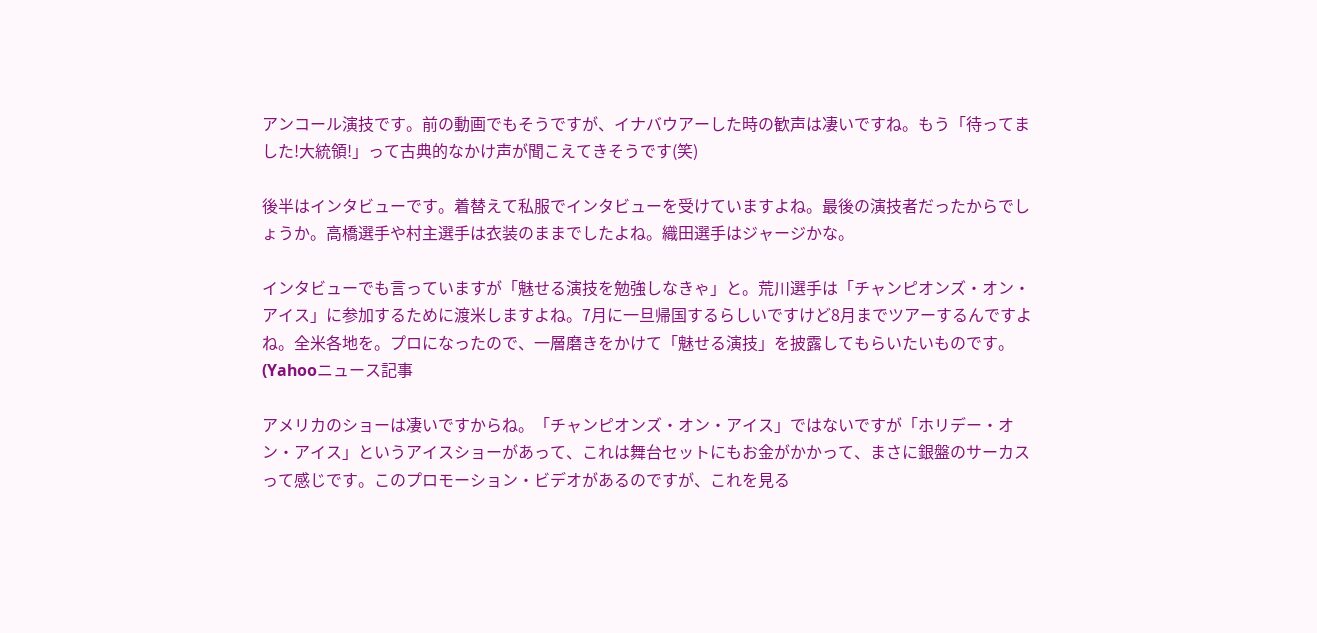アンコール演技です。前の動画でもそうですが、イナバウアーした時の歓声は凄いですね。もう「待ってました!大統領!」って古典的なかけ声が聞こえてきそうです(笑)

後半はインタビューです。着替えて私服でインタビューを受けていますよね。最後の演技者だったからでしょうか。高橋選手や村主選手は衣装のままでしたよね。織田選手はジャージかな。

インタビューでも言っていますが「魅せる演技を勉強しなきゃ」と。荒川選手は「チャンピオンズ・オン・アイス」に参加するために渡米しますよね。7月に一旦帰国するらしいですけど8月までツアーするんですよね。全米各地を。プロになったので、一層磨きをかけて「魅せる演技」を披露してもらいたいものです。(Yahooニュース記事

アメリカのショーは凄いですからね。「チャンピオンズ・オン・アイス」ではないですが「ホリデー・オン・アイス」というアイスショーがあって、これは舞台セットにもお金がかかって、まさに銀盤のサーカスって感じです。このプロモーション・ビデオがあるのですが、これを見る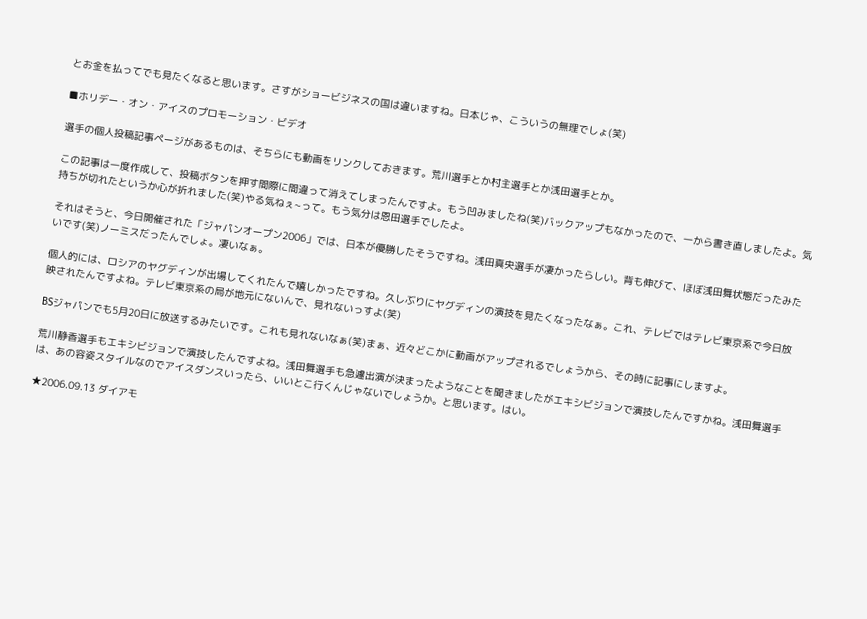とお金を払ってでも見たくなると思います。さすがショービジネスの国は違いますね。日本じゃ、こういうの無理でしょ(笑)

■ホリデー・オン・アイスのプロモーション・ビデオ

選手の個人投稿記事ページがあるものは、そちらにも動画をリンクしておきます。荒川選手とか村主選手とか浅田選手とか。

この記事は一度作成して、投稿ボタンを押す間際に間違って消えてしまったんですよ。もう凹みましたね(笑)バックアップもなかったので、一から書き直しましたよ。気持ちが切れたというか心が折れました(笑)やる気ねぇ~って。もう気分は恩田選手でしたよ。

それはそうと、今日開催された「ジャパンオープン2006」では、日本が優勝したそうですね。浅田真央選手が凄かったらしい。背も伸びて、ほぼ浅田舞状態だったみたいです(笑)ノーミスだったんでしょ。凄いなぁ。

個人的には、ロシアのヤグディンが出場してくれたんで嬉しかったですね。久しぶりにヤグディンの演技を見たくなったなぁ。これ、テレビではテレビ東京系で今日放映されたんですよね。テレビ東京系の局が地元にないんで、見れないっすよ(笑)

BSジャパンでも5月20日に放送するみたいです。これも見れないなぁ(笑)まぁ、近々どこかに動画がアップされるでしょうから、その時に記事にしますよ。

荒川静香選手もエキシビジョンで演技したんですよね。浅田舞選手も急遽出演が決まったようなことを聞きましたがエキシビジョンで演技したんですかね。浅田舞選手は、あの容姿スタイルなのでアイスダンスいったら、いいとこ行くんじゃないでしょうか。と思います。はい。

★2006.09.13 ダイアモ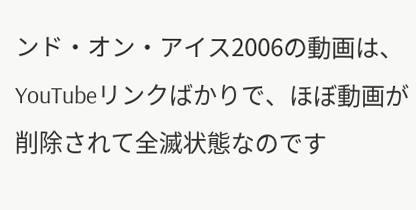ンド・オン・アイス2006の動画は、YouTubeリンクばかりで、ほぼ動画が削除されて全滅状態なのです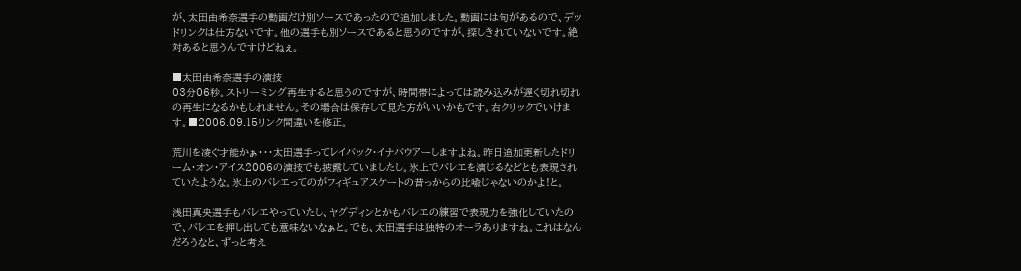が、太田由希奈選手の動画だけ別ソースであったので追加しました。動画には旬があるので、デッドリンクは仕方ないです。他の選手も別ソースであると思うのですが、探しきれていないです。絶対あると思うんですけどねぇ。

■太田由希奈選手の演技
03分06秒。ストリーミング再生すると思うのですが、時間帯によっては読み込みが遅く切れ切れの再生になるかもしれません。その場合は保存して見た方がいいかもです。右クリックでいけます。■2006.09.15リンク間違いを修正。

荒川を凌ぐ才能かぁ・・・太田選手ってレイバック・イナバウアーしますよね。昨日追加更新したドリーム・オン・アイス2006の演技でも披露していましたし。氷上でバレエを演じるなどとも表現されていたような。氷上のバレエってのがフィギュアスケートの昔っからの比喩じゃないのかよ!と。

浅田真央選手もバレエやっていたし、ヤグディンとかもバレエの練習で表現力を強化していたので、バレエを押し出しても意味ないなぁと。でも、太田選手は独特のオーラありますね。これはなんだろうなと、ずっと考え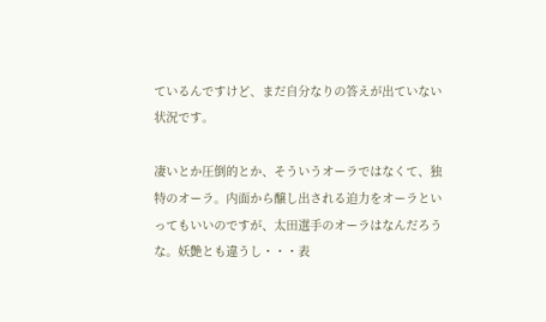ているんですけど、まだ自分なりの答えが出ていない状況です。

凄いとか圧倒的とか、そういうオーラではなくて、独特のオーラ。内面から醸し出される迫力をオーラといってもいいのですが、太田選手のオーラはなんだろうな。妖艶とも違うし・・・表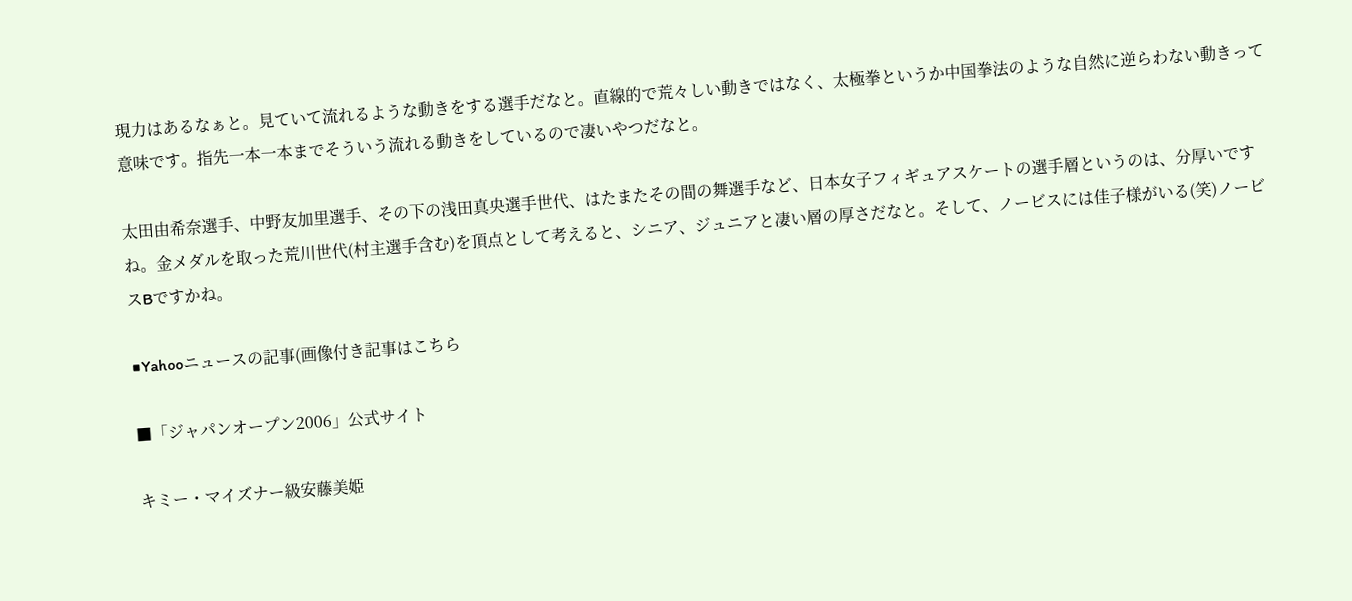現力はあるなぁと。見ていて流れるような動きをする選手だなと。直線的で荒々しい動きではなく、太極拳というか中国拳法のような自然に逆らわない動きって意味です。指先一本一本までそういう流れる動きをしているので凄いやつだなと。

太田由希奈選手、中野友加里選手、その下の浅田真央選手世代、はたまたその間の舞選手など、日本女子フィギュアスケートの選手層というのは、分厚いですね。金メダルを取った荒川世代(村主選手含む)を頂点として考えると、シニア、ジュニアと凄い層の厚さだなと。そして、ノービスには佳子様がいる(笑)ノービスBですかね。

■Yahooニュースの記事(画像付き記事はこちら

■「ジャパンオープン2006」公式サイト

キミー・マイズナー級安藤美姫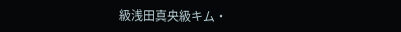級浅田真央級キム・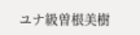ユナ級曽根美樹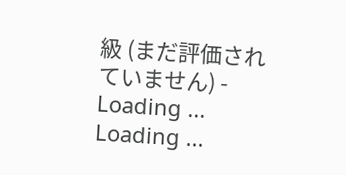級 (まだ評価されていません) -
Loading ... Loading ...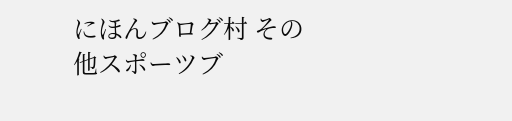にほんブログ村 その他スポーツブ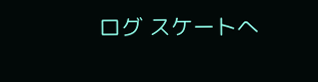ログ スケートへ